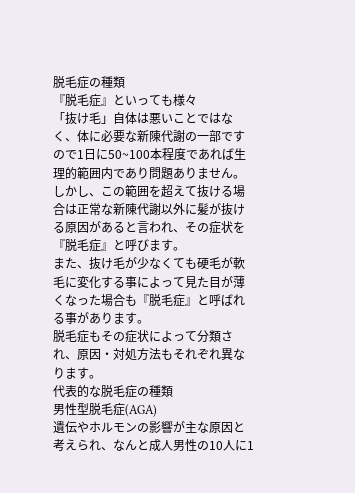脱毛症の種類
『脱毛症』といっても様々
「抜け毛」自体は悪いことではなく、体に必要な新陳代謝の一部ですので1日に50~100本程度であれば生理的範囲内であり問題ありません。
しかし、この範囲を超えて抜ける場合は正常な新陳代謝以外に髪が抜ける原因があると言われ、その症状を『脱毛症』と呼びます。
また、抜け毛が少なくても硬毛が軟毛に変化する事によって見た目が薄くなった場合も『脱毛症』と呼ばれる事があります。
脱毛症もその症状によって分類され、原因・対処方法もそれぞれ異なります。
代表的な脱毛症の種類
男性型脱毛症(AGA)
遺伝やホルモンの影響が主な原因と考えられ、なんと成人男性の10人に1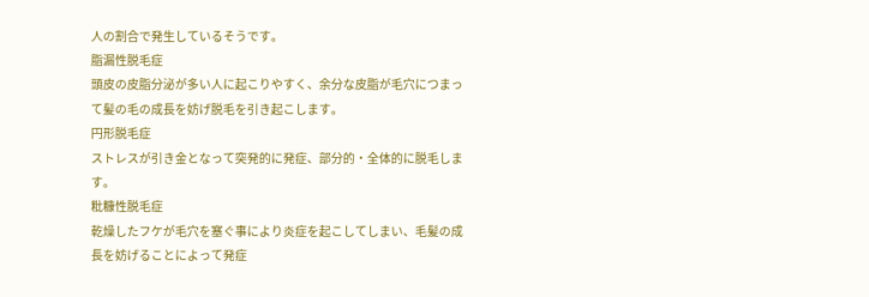人の割合で発生しているそうです。
脂漏性脱毛症
頭皮の皮脂分泌が多い人に起こりやすく、余分な皮脂が毛穴につまって髪の毛の成長を妨げ脱毛を引き起こします。
円形脱毛症
ストレスが引き金となって突発的に発症、部分的・全体的に脱毛します。
粃糠性脱毛症
乾燥したフケが毛穴を塞ぐ事により炎症を起こしてしまい、毛髪の成長を妨げることによって発症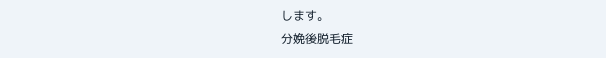します。
分娩後脱毛症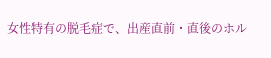女性特有の脱毛症で、出産直前・直後のホル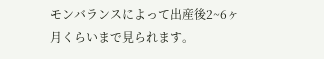モンバランスによって出産後2~6ヶ月くらいまで見られます。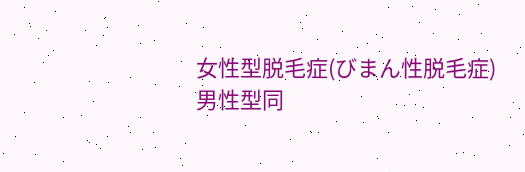女性型脱毛症(びまん性脱毛症)
男性型同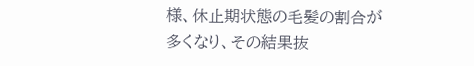様、休止期状態の毛髪の割合が多くなり、その結果抜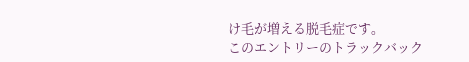け毛が増える脱毛症です。
このエントリーのトラックバック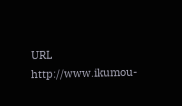URL
http://www.ikumou-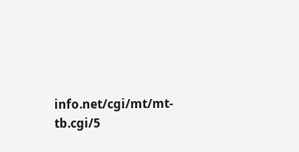info.net/cgi/mt/mt-tb.cgi/5